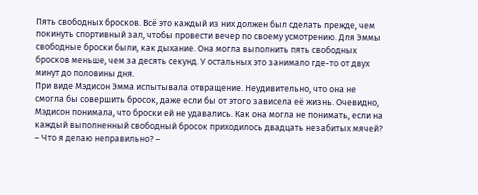Пять свободных бросков. Всё это каждый из них должен был сделать прежде, чем покинуть спортивный зал, чтобы провести вечер по своему усмотрению. Для Эммы свободные броски были, как дыхание. Она могла выполнить пять свободных бросков меньше, чем за десять секунд. У остальных это занимало где-то от двух минут до половины дня.
При виде Мэдисон Эмма испытывала отвращение. Неудивительно, что она не смогла бы совершить бросок, даже если бы от этого зависела её жизнь. Очевидно, Мэдисон понимала, что броски ей не удавались. Как она могла не понимать, если на каждый выполненный свободный бросок приходилось двадцать незабитых мячей?
– Что я делаю неправильно? –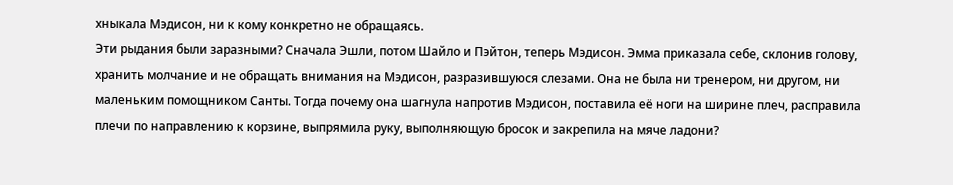хныкала Мэдисон, ни к кому конкретно не обращаясь.
Эти рыдания были заразными? Сначала Эшли, потом Шайло и Пэйтон, теперь Мэдисон. Эмма приказала себе, склонив голову, хранить молчание и не обращать внимания на Мэдисон, разразившуюся слезами. Она не была ни тренером, ни другом, ни маленьким помощником Санты. Тогда почему она шагнула напротив Мэдисон, поставила её ноги на ширине плеч, расправила плечи по направлению к корзине, выпрямила руку, выполняющую бросок и закрепила на мяче ладони?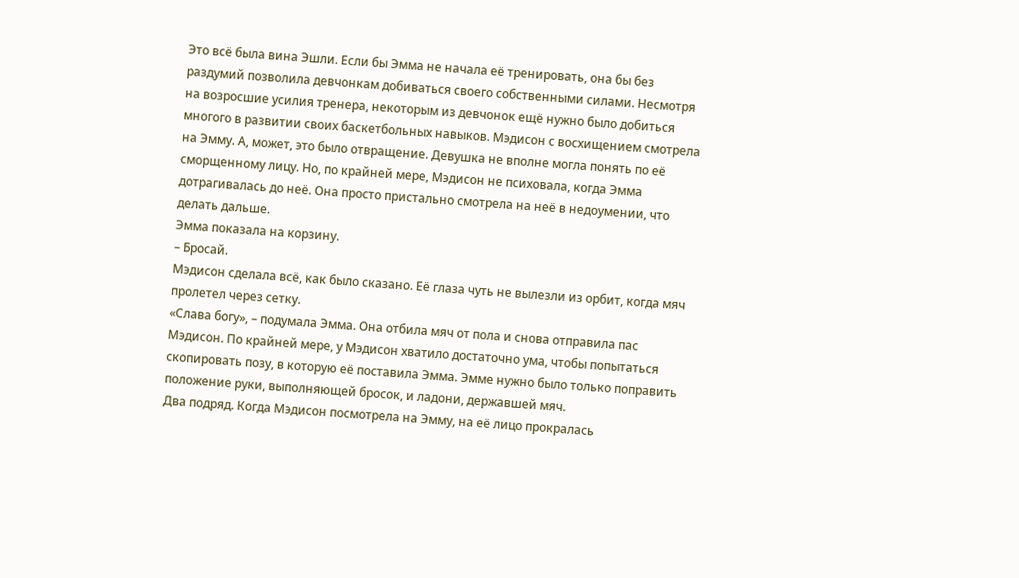Это всё была вина Эшли. Если бы Эмма не начала её тренировать, она бы без раздумий позволила девчонкам добиваться своего собственными силами. Несмотря на возросшие усилия тренера, некоторым из девчонок ещё нужно было добиться многого в развитии своих баскетбольных навыков. Мэдисон с восхищением смотрела на Эмму. А, может, это было отвращение. Девушка не вполне могла понять по её сморщенному лицу. Но, по крайней мере, Мэдисон не психовала, когда Эмма дотрагивалась до неё. Она просто пристально смотрела на неё в недоумении, что делать дальше.
Эмма показала на корзину.
– Бросай.
Мэдисон сделала всё, как было сказано. Её глаза чуть не вылезли из орбит, когда мяч пролетел через сетку.
«Слава богу», – подумала Эмма. Она отбила мяч от пола и снова отправила пас Мэдисон. По крайней мере, у Мэдисон хватило достаточно ума, чтобы попытаться скопировать позу, в которую её поставила Эмма. Эмме нужно было только поправить положение руки, выполняющей бросок, и ладони, державшей мяч.
Два подряд. Когда Мэдисон посмотрела на Эмму, на её лицо прокралась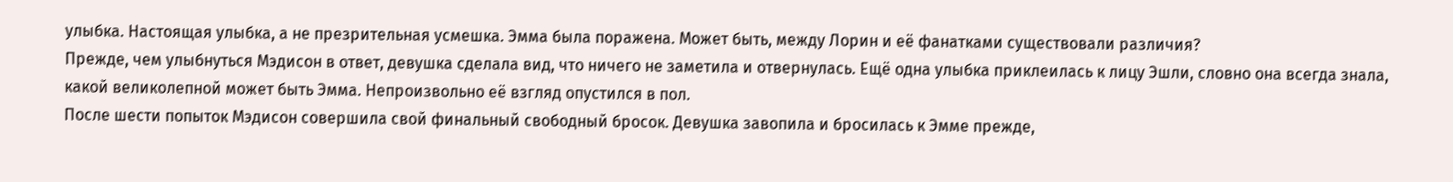улыбка. Настоящая улыбка, а не презрительная усмешка. Эмма была поражена. Может быть, между Лорин и её фанатками существовали различия?
Прежде, чем улыбнуться Мэдисон в ответ, девушка сделала вид, что ничего не заметила и отвернулась. Ещё одна улыбка приклеилась к лицу Эшли, словно она всегда знала, какой великолепной может быть Эмма. Непроизвольно её взгляд опустился в пол.
После шести попыток Мэдисон совершила свой финальный свободный бросок. Девушка завопила и бросилась к Эмме прежде,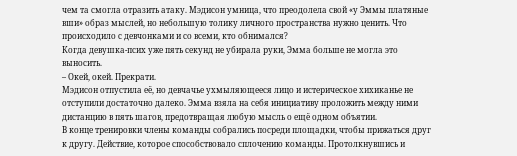чем та смогла отразить атаку. Мэдисон умница, что преодолела свой «у Эммы платяные вши» образ мыслей, но небольшую толику личного пространства нужно ценить. Что происходило с девчонками и со всеми, кто обнимался?
Когда девушка-псих уже пять секунд не убирала руки, Эмма больше не могла это выносить.
– Окей, окей. Прекрати.
Мэдисон отпустила её, но девчачье ухмыляющееся лицо и истерическое хихиканье не отступили достаточно далеко. Эмма взяла на себя инициативу проложить между ними дистанцию в пять шагов, предотвращая любую мысль о ещё одном объятии.
В конце тренировки члены команды собрались посреди площадки, чтобы прижаться друг к другу. Действие, которое способствовало сплочению команды. Протолкнувшись и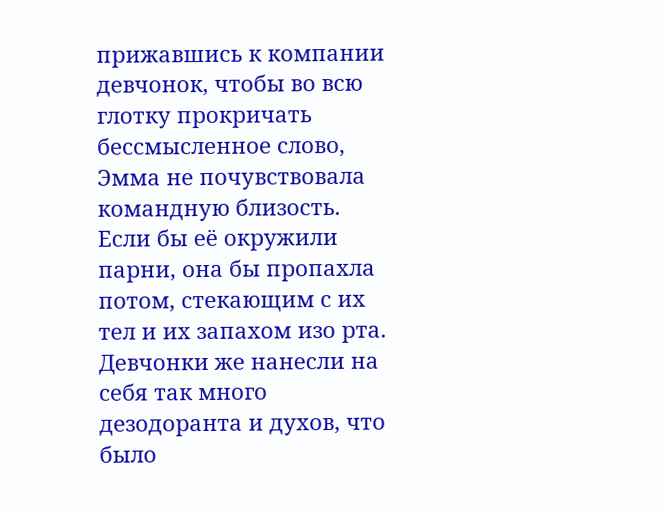прижавшись к компании девчонок, чтобы во всю глотку прокричать бессмысленное слово, Эмма не почувствовала командную близость. Если бы её окружили парни, она бы пропахла потом, стекающим с их тел и их запахом изо рта. Девчонки же нанесли на себя так много дезодоранта и духов, что было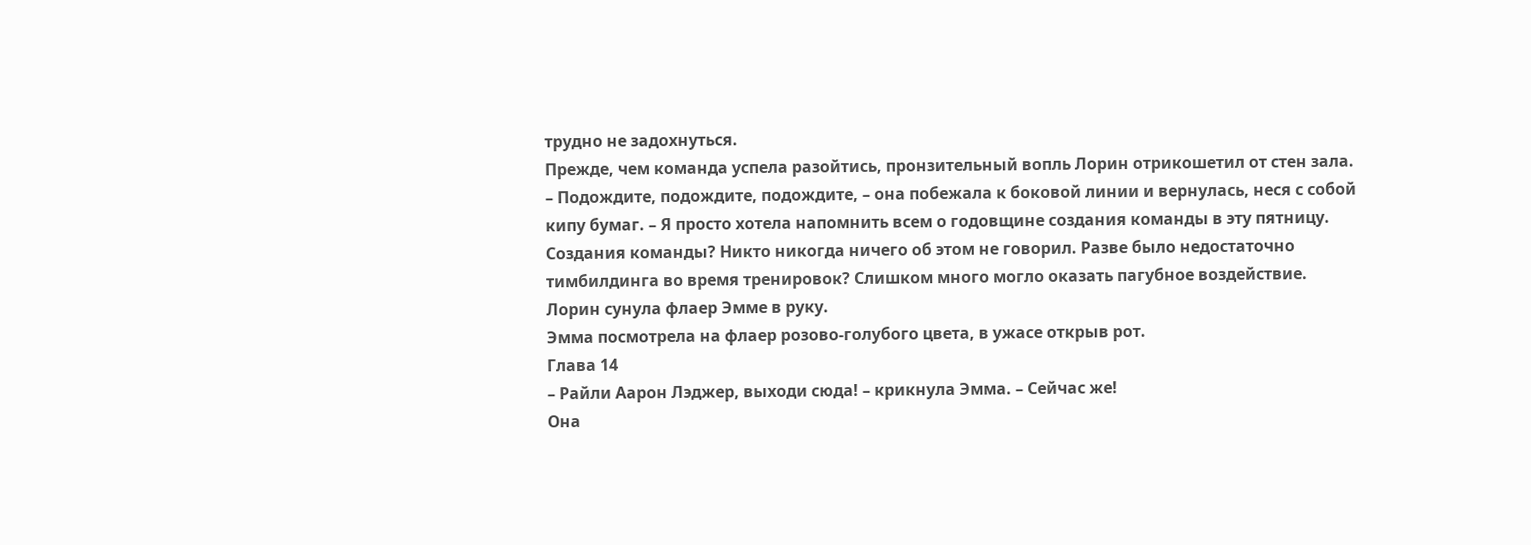трудно не задохнуться.
Прежде, чем команда успела разойтись, пронзительный вопль Лорин отрикошетил от стен зала.
– Подождите, подождите, подождите, – она побежала к боковой линии и вернулась, неся с собой кипу бумаг. – Я просто хотела напомнить всем о годовщине создания команды в эту пятницу.
Создания команды? Никто никогда ничего об этом не говорил. Разве было недостаточно тимбилдинга во время тренировок? Слишком много могло оказать пагубное воздействие.
Лорин сунула флаер Эмме в руку.
Эмма посмотрела на флаер розово-голубого цвета, в ужасе открыв рот.
Глава 14
– Райли Аарон Лэджер, выходи сюда! – крикнула Эмма. – Сейчас же!
Она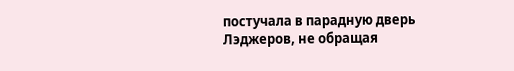постучала в парадную дверь Лэджеров, не обращая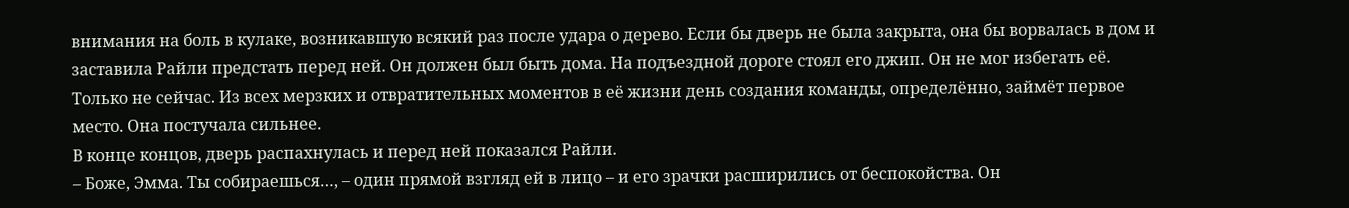внимания на боль в кулаке, возникавшую всякий раз после удара о дерево. Если бы дверь не была закрыта, она бы ворвалась в дом и заставила Райли предстать перед ней. Он должен был быть дома. На подъездной дороге стоял его джип. Он не мог избегать её. Только не сейчас. Из всех мерзких и отвратительных моментов в её жизни день создания команды, определённо, займёт первое место. Она постучала сильнее.
В конце концов, дверь распахнулась и перед ней показался Райли.
– Боже, Эмма. Ты собираешься…, – один прямой взгляд ей в лицо – и его зрачки расширились от беспокойства. Он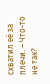схватил её за плечи. – Что-то не так?